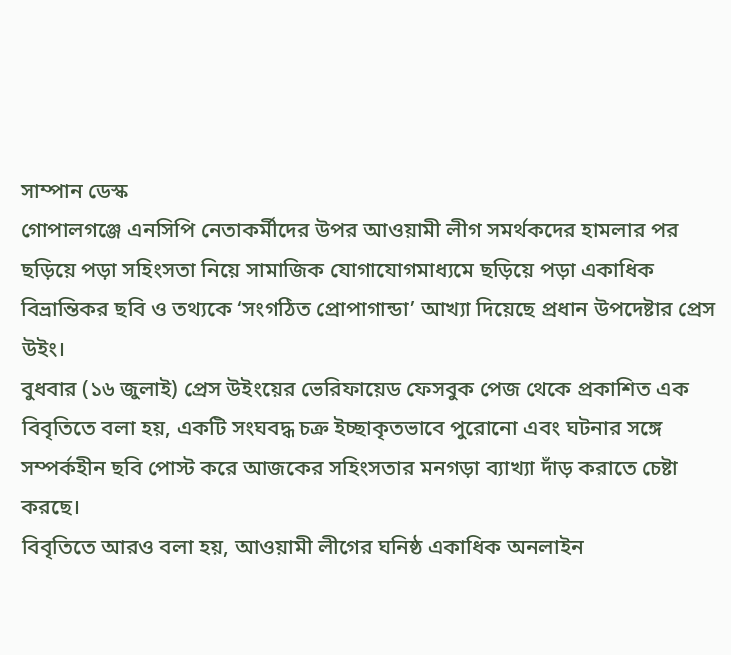সাম্পান ডেস্ক
গোপালগঞ্জে এনসিপি নেতাকর্মীদের উপর আওয়ামী লীগ সমর্থকদের হামলার পর ছড়িয়ে পড়া সহিংসতা নিয়ে সামাজিক যোগাযোগমাধ্যমে ছড়িয়ে পড়া একাধিক বিভ্রান্তিকর ছবি ও তথ্যকে ‘সংগঠিত প্রোপাগান্ডা’ আখ্যা দিয়েছে প্রধান উপদেষ্টার প্রেস উইং।
বুধবার (১৬ জুলাই) প্রেস উইংয়ের ভেরিফায়েড ফেসবুক পেজ থেকে প্রকাশিত এক বিবৃতিতে বলা হয়, একটি সংঘবদ্ধ চক্র ইচ্ছাকৃতভাবে পুরোনো এবং ঘটনার সঙ্গে সম্পর্কহীন ছবি পোস্ট করে আজকের সহিংসতার মনগড়া ব্যাখ্যা দাঁড় করাতে চেষ্টা করছে।
বিবৃতিতে আরও বলা হয়, আওয়ামী লীগের ঘনিষ্ঠ একাধিক অনলাইন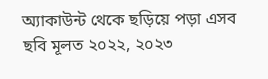অ্যাকাউন্ট থেকে ছড়িয়ে পড়া এসব ছবি মূলত ২০২২, ২০২৩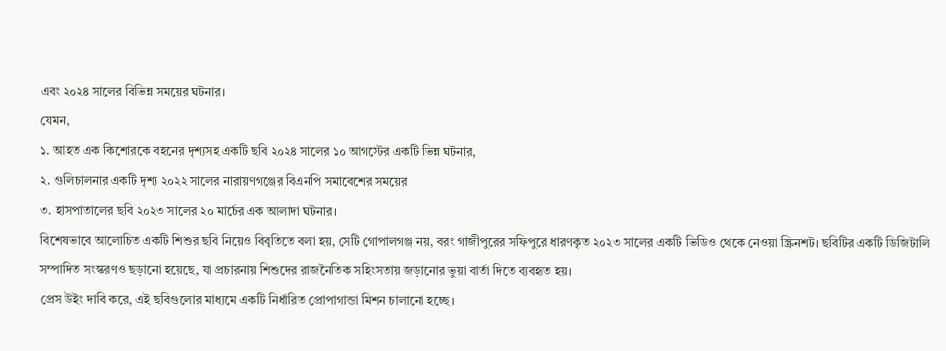এবং ২০২৪ সালের বিভিন্ন সময়ের ঘটনার।
যেমন,
১. আহত এক কিশোরকে বহনের দৃশ্যসহ একটি ছবি ২০২৪ সালের ১০ আগস্টের একটি ভিন্ন ঘটনার,
২. গুলিচালনার একটি দৃশ্য ২০২২ সালের নারায়ণগঞ্জের বিএনপি সমাবেশের সময়ের
৩. হাসপাতালের ছবি ২০২৩ সালের ২০ মার্চের এক আলাদা ঘটনার।
বিশেষভাবে আলোচিত একটি শিশুর ছবি নিয়েও বিবৃতিতে বলা হয়, সেটি গোপালগঞ্জ নয়, বরং গাজীপুরের সফিপুরে ধারণকৃত ২০২৩ সালের একটি ভিডিও থেকে নেওয়া স্ক্রিনশট। ছবিটির একটি ডিজিটালি সম্পাদিত সংস্করণও ছড়ানো হয়েছে, যা প্রচারনায় শিশুদের রাজনৈতিক সহিংসতায় জড়ানোর ভুয়া বার্তা দিতে ব্যবহৃত হয়।
প্রেস উইং দাবি করে, এই ছবিগুলোর মাধ্যমে একটি নির্ধারিত প্রোপাগান্ডা মিশন চালানো হচ্ছে।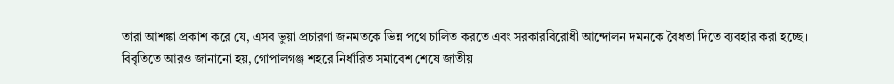তারা আশঙ্কা প্রকাশ করে যে, এসব ভুয়া প্রচারণা জনমতকে ভিন্ন পথে চালিত করতে এবং সরকারবিরোধী আন্দোলন দমনকে বৈধতা দিতে ব্যবহার করা হচ্ছে।
বিবৃতিতে আরও জানানো হয়, গোপালগঞ্জ শহরে নির্ধারিত সমাবেশ শেষে জাতীয়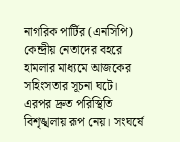নাগরিক পার্টির (এনসিপি) কেন্দ্রীয় নেতাদের বহরে হামলার মাধ্যমে আজকের সহিংসতার সূচনা ঘটে। এরপর দ্রুত পরিস্থিতি বিশৃঙ্খলায় রূপ নেয়। সংঘর্ষে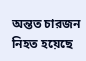অন্তত চারজন নিহত হয়েছে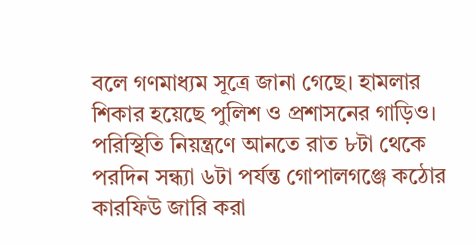বলে গণমাধ্যম সূত্রে জানা গেছে। হামলার শিকার হয়েছে পুলিশ ও প্রশাসনের গাড়িও। পরিস্থিতি নিয়ন্ত্রণে আনতে রাত ৮টা থেকে পরদিন সন্ধ্যা ৬টা পর্যন্ত গোপালগঞ্জে কঠোর কারফিউ জারি করা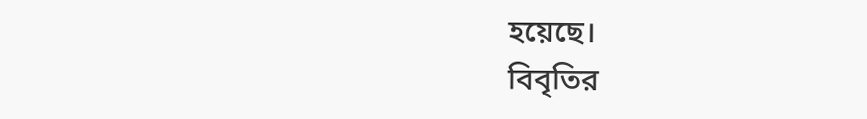হয়েছে।
বিবৃতির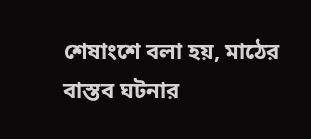শেষাংশে বলা হয়, মাঠের বাস্তব ঘটনার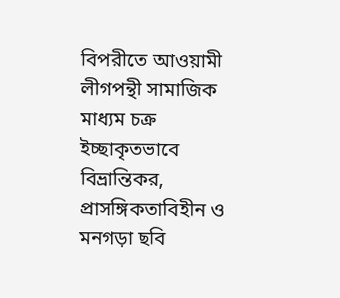বিপরীতে আওয়ামী লীগপন্থী সামাজিক মাধ্যম চক্র ইচ্ছাকৃতভাবে বিভ্রান্তিকর, প্রাসঙ্গিকতাবিহীন ও মনগড়া ছবি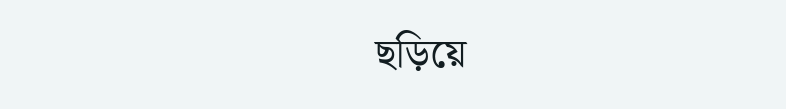ছড়িয়ে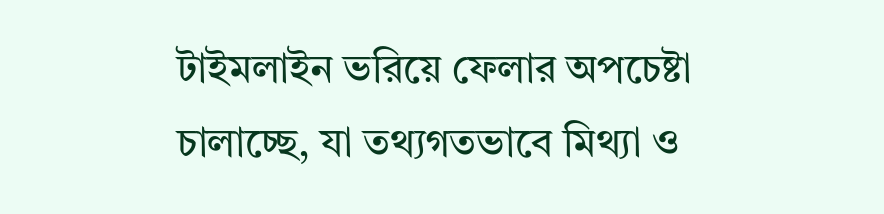টাইমলাইন ভরিয়ে ফেলার অপচেষ্টা চালাচ্ছে, যা তথ্যগতভাবে মিথ্যা ও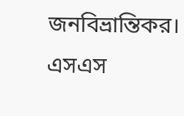জনবিভ্রান্তিকর।
এসএস